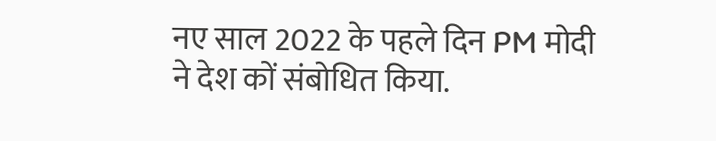नए साल 2022 के पहले दिन PM मोदी ने देश कों संबोधित किया.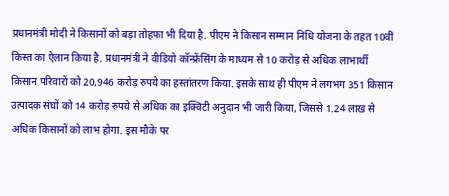प्रधानमंत्री मोदी ने किसानों को बड़ा तोहफा भी दिया है. पीएम ने किसान सम्मान निधि योजना के तहत 10वीं किस्त का ऐलान किया है. प्रधानमंत्री ने वीडियो कॉन्फ्रेंसिंग के माध्यम से 10 करोड़ से अधिक लाभार्थी किसान परिवारों को 20,946 करोड़ रुपये का हस्तांतरण किया. इसके साथ ही पीएम ने लगभग 351 किसान उत्पादक संघों को 14 करोड़ रुपये से अधिक का इक्विटी अनुदान भी जारी किया, जिससे 1.24 लाख से अधिक किसानों को लाभ होगा. इस मौके पर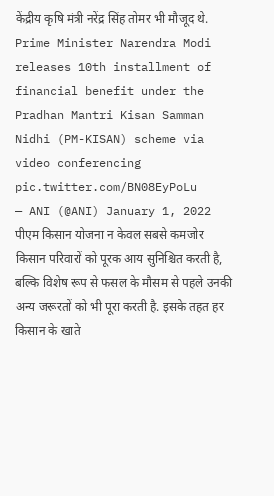केंद्रीय कृषि मंत्री नरेंद्र सिंह तोमर भी मौजूद थे.
Prime Minister Narendra Modi releases 10th installment of financial benefit under the Pradhan Mantri Kisan Samman Nidhi (PM-KISAN) scheme via video conferencing pic.twitter.com/BN08EyPoLu
— ANI (@ANI) January 1, 2022
पीएम किसान योजना न केवल सबसे कमजोर किसान परिवारों को पूरक आय सुनिश्चित करती है, बल्कि विशेष रूप से फसल के मौसम से पहले उनकी अन्य जरूरतों को भी पूरा करती है. इसके तहत हर किसान के खाते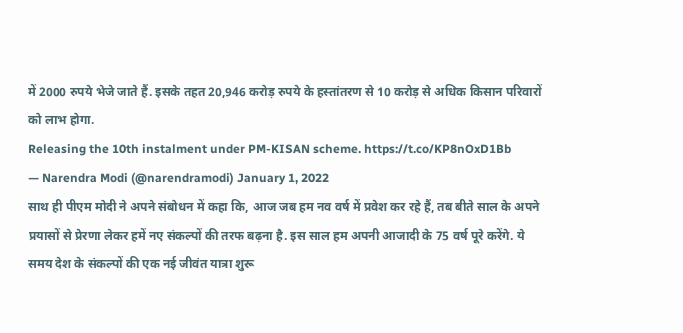में 2000 रुपये भेजे जाते हैं. इसके तहत 20,946 करोड़ रुपये के हस्तांतरण से 10 करोड़ से अधिक किसान परिवारों को लाभ होगा.
Releasing the 10th instalment under PM-KISAN scheme. https://t.co/KP8nOxD1Bb
— Narendra Modi (@narendramodi) January 1, 2022
साथ ही पीएम मोदी ने अपने संबोधन में कहा कि, आज जब हम नव वर्ष में प्रवेश कर रहे हैं, तब बीते साल के अपने प्रयासों से प्रेरणा लेकर हमें नए संकल्पों की तरफ बढ़ना है. इस साल हम अपनी आजादी के 75 वर्ष पूरे करेंगे. ये समय देश के संकल्पों की एक नई जीवंत यात्रा शुरू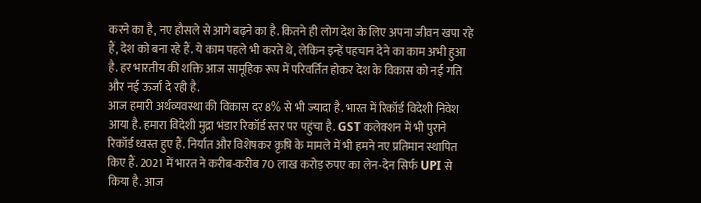करने का है, नए हौसले से आगे बढ़ने का है. कितने ही लोग देश के लिए अपना जीवन खपा रहे हैं, देश को बना रहे हैं. ये काम पहले भी करते थे, लेकिन इन्हें पहचान देने का काम अभी हुआ है. हर भारतीय की शक्ति आज सामूहिक रूप में परिवर्तित होकर देश के विकास को नई गति और नई ऊर्जा दे रही है.
आज हमारी अर्थव्यवस्था की विकास दर 8% से भी ज्यादा है. भारत में रिकॉर्ड विदेशी निवेश आया है. हमारा विदेशी मुद्रा भंडार रिकॉर्ड स्तर पर पहुंचा है. GST कलेक्शन में भी पुराने रिकॉर्ड ध्वस्त हुए हैं. निर्यात और विशेषकर कृषि के मामले में भी हमने नए प्रतिमान स्थापित किए हैं. 2021 में भारत ने करीब-करीब 70 लाख करोड़ रुपए का लेन-देन सिर्फ UPI से किया है. आज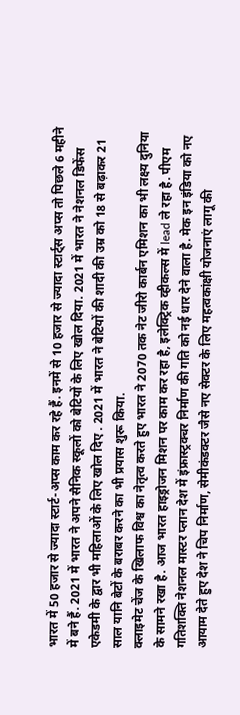भारत में 50 हजार से ज्यादा स्टार्ट-अप्स काम कर रहे हैं. इनमें से 10 हजार से ज्यादा स्टार्ट्स अप्स तो पिछले 6 महीने में बने हैं. 2021 में भारत ने अपने सैनिक स्कूलों को बेटियों के लिए खोल दिया. 2021 में भारत ने नेशनल डिफेंस एकेडमी के द्वार भी महिलाओं के लिए खोल दिए . 2021 में भारत ने बेटियों की शादी की उम्र को 18 से बढ़ाकर 21 साल यानि बेटों के बराबर करने का भी प्रयास शुरू किया.
क्लाइमेट चेंज के खिलाफ विश्व का नेतृत्व करते हुए भारत ने 2070 तक नेट जीरो कार्बन एमिशन का भी लक्ष्य दुनिया के सामने रखा है. आज भारत हाइड्रोजन मिशन पर काम कर रहा है, इलेक्ट्रिक व्हीकल्स में lead ले रहा है. पीएम गतिशक्ति नेशनल मास्टर प्लान देश में इंफ्रास्ट्रक्चर निर्माण की गति को नई धार देने वाला है. मेक इन इंडिया को नए आयाम देते हुए देश ने चिप निर्माण, सेमीकंडक्टर जैसे नए सेक्टर के लिए महत्वकांक्षी योजनाएं लागू की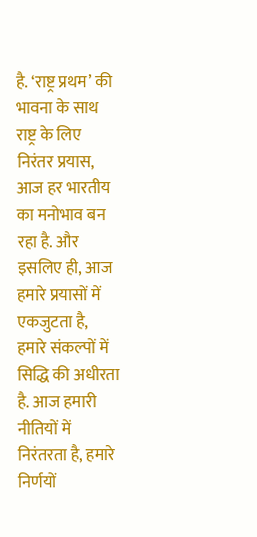है. ‘राष्ट्र प्रथम’ की भावना के साथ राष्ट्र के लिए निरंतर प्रयास, आज हर भारतीय का मनोभाव बन रहा है. और इसलिए ही, आज हमारे प्रयासों में एकजुटता है, हमारे संकल्पों में सिद्धि की अधीरता है. आज हमारी नीतियों में निरंतरता है, हमारे निर्णयों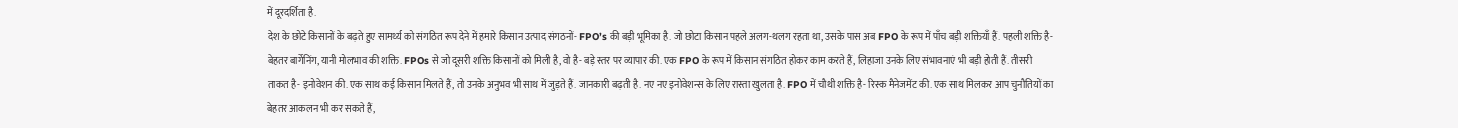में दूरदर्शिता है.
देश के छोटे किसानों के बढ़ते हुए सामर्थ्य को संगठित रूप देने में हमारे किसान उत्पाद संगठनों- FPO’s की बड़ी भूमिका है. जो छोटा किसान पहले अलग-थलग रहता था, उसके पास अब FPO के रूप में पाँच बड़ी शक्तियाँ हैं. पहली शक्ति है- बेहतर बार्गेनिंग, यानी मोलभाव की शक्ति. FPOs से जो दूसरी शक्ति किसानों को मिली है, वो है- बड़े स्तर पर व्यापार की. एक FPO के रूप में किसान संगठित होकर काम करते हैं, लिहाजा उनके लिए संभावनाएं भी बड़ी होती हैं. तीसरी ताकत है- इनोवेशन की. एक साथ कई किसान मिलते हैं, तो उनके अनुभव भी साथ में जुड़ते हैं. जानकारी बढ़ती है. नए नए इनोवेशन्स के लिए रास्ता खुलता है. FPO में चौथी शक्ति है- रिस्क मैनेजमेंट की. एक साथ मिलकर आप चुनौतियों का बेहतर आकलन भी कर सकते हैं,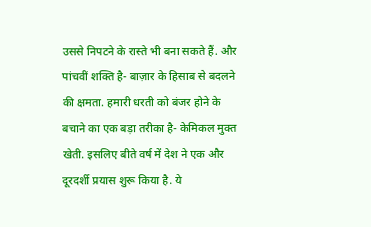उससे निपटने के रास्ते भी बना सकते हैं. और पांचवीं शक्ति है- बाज़ार के हिसाब से बदलने की क्षमता. हमारी धरती को बंजर होने के बचाने का एक बड़ा तरीका है- केमिकल मुक्त खेती. इसलिए बीते वर्ष में देश ने एक और दूरदर्शी प्रयास शुरू किया है. ये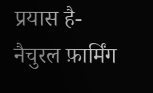प्रयास है- नैचुरल फ़ार्मिंग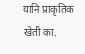यानि प्राकृतिक खेती का.